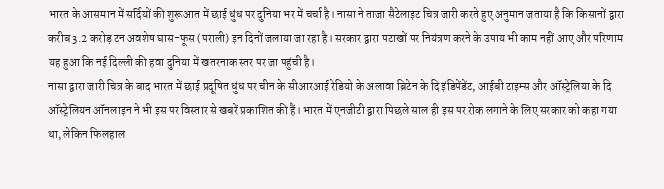भारत के आसमान में सर्दियों की शुरूआत में छाई धुंध पर दुनिया भर में चर्चा है। नासा ने ताजा सैटेलाइट चित्र जारी करते हुए अनुमान जताया है कि किसानों द्वारा करीब 3.2 करोड़ टन अवशेष घास-फूस (पराली) इन दिनों जलाया जा रहा है। सरकार द्वारा पटाखों पर नियंत्रण करने के उपाय भी काम नहीं आए और परिणाम यह हुआ कि नई दिल्ली की हवा दुनिया में खतरनाक स्तर पर जा पहुंची है।
नासा द्वारा जारी चित्र के बाद भारत में छाई प्रदूषित धुंध पर चीन के सीआरआई रेडियो के अलावा ब्रिटेन के दि इंडिपेंडेंट, आईबी टाइम्स और ऑस्ट्रेलिया के दि ऑस्ट्रेलियन ऑनलाइन ने भी इस पर विस्तार से खबरें प्रकाशित की हैं। भारत में एनजीटी द्वारा पिछले साल ही इस पर रोक लगाने के लिए सरकार को कहा गया था, लेकिन फिलहाल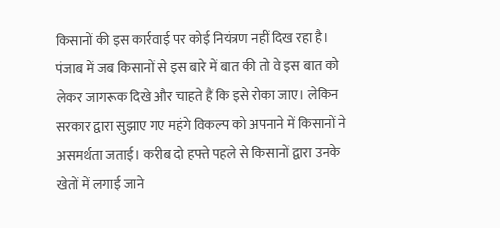किसानों की इस कार्रवाई पर कोई नियंत्रण नहीं दिख रहा है।
पंजाब में जब किसानों से इस बारे में बात की तो वे इस बात को लेकर जागरूक दिखे और चाहते हैं कि इसे रोका जाए। लेकिन सरकार द्वारा सुझाए गए महंगे विकल्प को अपनाने में किसानों ने असमर्थता जताई। करीब दो हफ्ते पहले से किसानों द्वारा उनके खेतों में लगाई जाने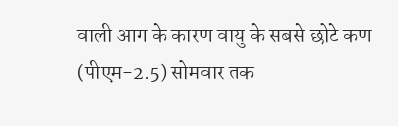वाली आग के कारण वायु के सबसे छोटे कण (पीएम-2.5) सोमवार तक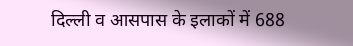दिल्ली व आसपास के इलाकों में 688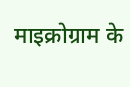माइक्रोग्राम के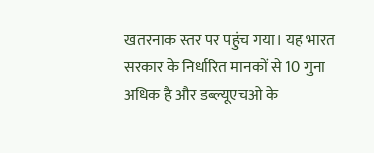खतरनाक स्तर पर पहुंच गया। यह भारत सरकार के निर्धारित मानकों से 10 गुना अधिक है और डब्ल्यूएचओ के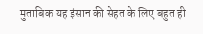मुताबिक यह इंसान की सेहत के लिए बहुत ही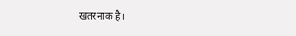खतरनाक है।